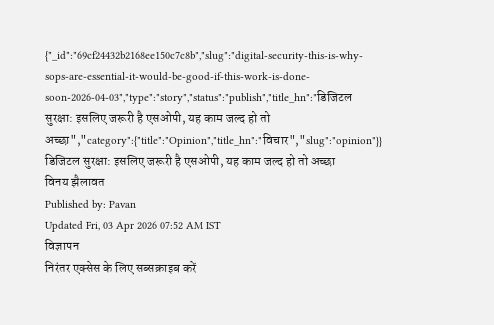{"_id":"69cf24432b2168ee150c7c8b","slug":"digital-security-this-is-why-sops-are-essential-it-would-be-good-if-this-work-is-done-soon-2026-04-03","type":"story","status":"publish","title_hn":"डिजिटल सुरक्षा: इसलिए जरूरी है एसओपी, यह काम जल्द हो तो अच्छा","category":{"title":"Opinion","title_hn":"विचार","slug":"opinion"}}
डिजिटल सुरक्षा: इसलिए जरूरी है एसओपी, यह काम जल्द हो तो अच्छा
विनय झैलावत
Published by: Pavan
Updated Fri, 03 Apr 2026 07:52 AM IST
विज्ञापन
निरंतर एक्सेस के लिए सब्सक्राइब करें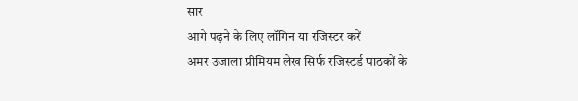सार
आगे पढ़ने के लिए लॉगिन या रजिस्टर करें
अमर उजाला प्रीमियम लेख सिर्फ रजिस्टर्ड पाठकों के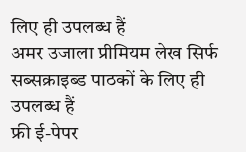लिए ही उपलब्ध हैं
अमर उजाला प्रीमियम लेख सिर्फ सब्सक्राइब्ड पाठकों के लिए ही उपलब्ध हैं
फ्री ई-पेपर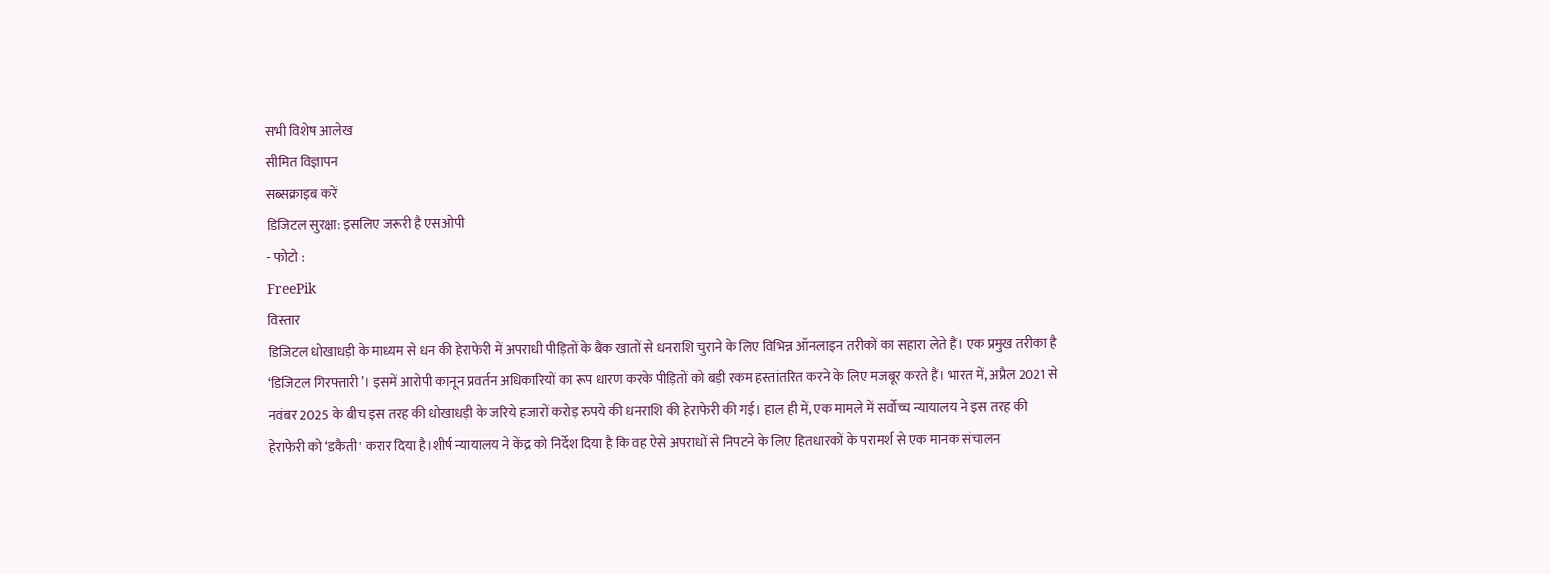सभी विशेष आलेख
सीमित विज्ञापन
सब्सक्राइब करें
डिजिटल सुरक्षा: इसलिए जरूरी है एसओपी
- फोटो :
FreePik
विस्तार
डिजिटल धोखाधड़ी के माध्यम से धन की हेराफेरी में अपराधी पीड़ितों के बैंक खातों से धनराशि चुराने के लिए विभिन्न ऑनलाइन तरीकों का सहारा लेते हैं। एक प्रमुख तरीका है ‘डिजिटल गिरफ्तारी’। इसमें आरोपी कानून प्रवर्तन अधिकारियों का रूप धारण करके पीड़ितों को बड़ी रकम हस्तांतरित करने के लिए मजबूर करते हैं। भारत में, अप्रैल 2021 से नवंबर 2025 के बीच इस तरह की धोखाधड़ी के जरिये हजारों करोड़ रुपये की धनराशि की हेराफेरी की गई। हाल ही में, एक मामले में सर्वोच्च न्यायालय ने इस तरह की हेराफेरी को ‘डकैती' करार दिया है।शीर्ष न्यायालय ने केंद्र को निर्देश दिया है कि वह ऐसे अपराधों से निपटने के लिए हितधारकों के परामर्श से एक मानक संचालन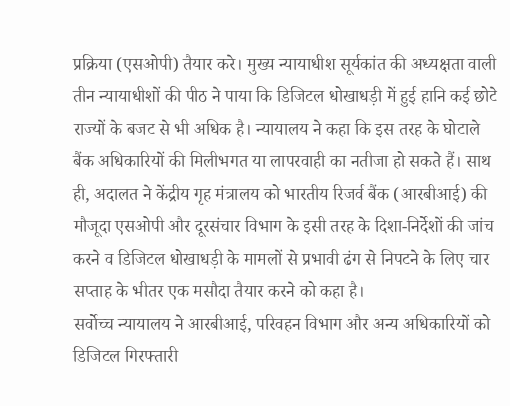प्रक्रिया (एसओपी) तैयार करे। मुख्य न्यायाधीश सूर्यकांत की अध्यक्षता वाली तीन न्यायाधीशों की पीठ ने पाया कि डिजिटल धोखाधड़ी में हुई हानि कई छोटे राज्यों के बजट से भी अधिक है। न्यायालय ने कहा कि इस तरह के घोटाले बैंक अधिकारियों की मिलीभगत या लापरवाही का नतीजा हो सकते हैं। साथ ही, अदालत ने केंद्रीय गृह मंत्रालय को भारतीय रिजर्व बैंक (आरबीआई) की मौजूदा एसओपी और दूरसंचार विभाग के इसी तरह के दिशा-निर्देशों की जांच करने व डिजिटल धोखाधड़ी के मामलों से प्रभावी ढंग से निपटने के लिए चार सप्ताह के भीतर एक मसौदा तैयार करने को कहा है।
सर्वोच्च न्यायालय ने आरबीआई, परिवहन विभाग और अन्य अधिकारियों को डिजिटल गिरफ्तारी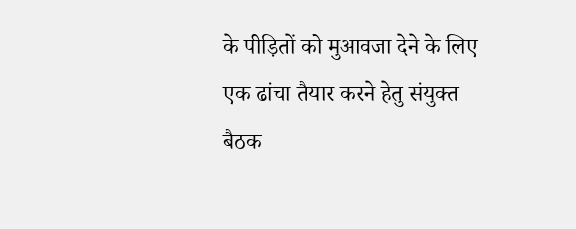के पीड़ितों को मुआवजा देने के लिए एक ढांचा तैयार करने हेतु संयुक्त बैठक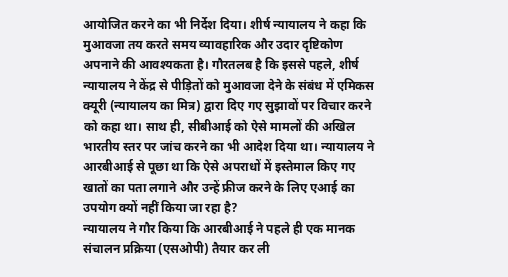आयोजित करने का भी निर्देश दिया। शीर्ष न्यायालय ने कहा कि मुआवजा तय करते समय व्यावहारिक और उदार दृष्टिकोण अपनाने की आवश्यकता है। गौरतलब है कि इससे पहले, शीर्ष न्यायालय ने केंद्र से पीड़ितों को मुआवजा देने के संबंध में एमिकस क्यूरी (न्यायालय का मित्र) द्वारा दिए गए सुझावों पर विचार करने को कहा था। साथ ही, सीबीआई को ऐसे मामलों की अखिल भारतीय स्तर पर जांच करने का भी आदेश दिया था। न्यायालय ने आरबीआई से पूछा था कि ऐसे अपराधों में इस्तेमाल किए गए खातों का पता लगाने और उन्हें फ्रीज करने के लिए एआई का उपयोग क्यों नहीं किया जा रहा है?
न्यायालय ने गौर किया कि आरबीआई ने पहले ही एक मानक संचालन प्रक्रिया (एसओपी) तैयार कर ली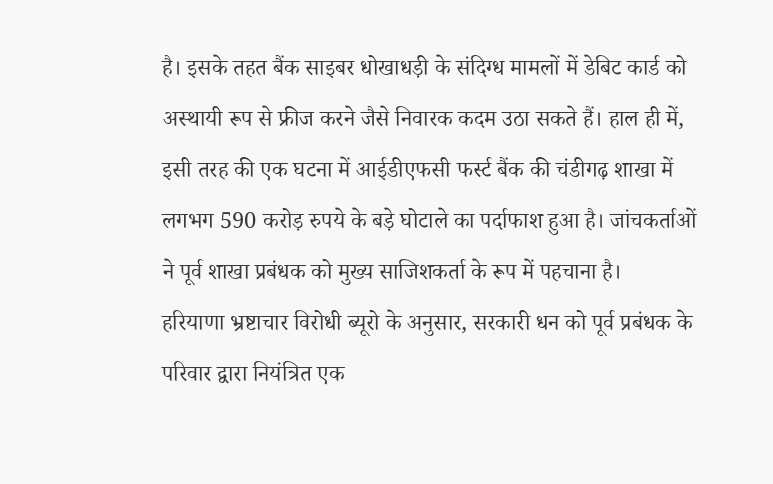है। इसके तहत बैंक साइबर धोखाधड़ी के संदिग्ध मामलों में डेबिट कार्ड को अस्थायी रूप से फ्रीज करने जैसे निवारक कदम उठा सकते हैं। हाल ही में, इसी तरह की एक घटना में आईडीएफसी फर्स्ट बैंक की चंडीगढ़ शाखा में लगभग 590 करोड़ रुपये के बड़े घोटाले का पर्दाफाश हुआ है। जांचकर्ताओं ने पूर्व शाखा प्रबंधक को मुख्य साजिशकर्ता के रूप में पहचाना है।
हरियाणा भ्रष्टाचार विरोधी ब्यूरो के अनुसार, सरकारी धन को पूर्व प्रबंधक के परिवार द्वारा नियंत्रित एक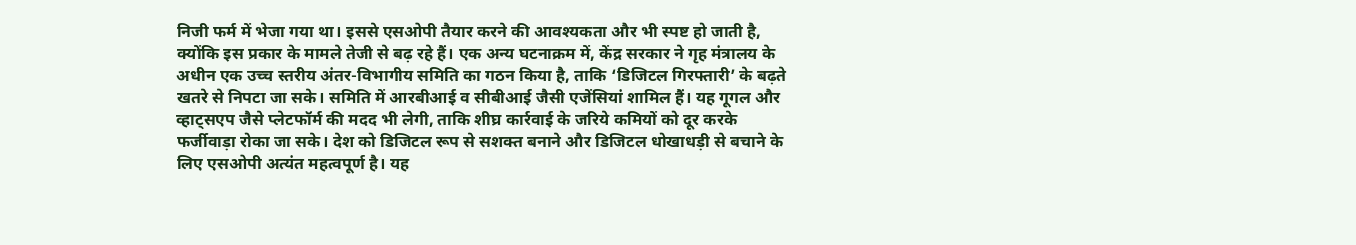निजी फर्म में भेजा गया था। इससे एसओपी तैयार करने की आवश्यकता और भी स्पष्ट हो जाती है, क्योंकि इस प्रकार के मामले तेजी से बढ़ रहे हैं। एक अन्य घटनाक्रम में, केंद्र सरकार ने गृह मंत्रालय के अधीन एक उच्च स्तरीय अंतर-विभागीय समिति का गठन किया है, ताकि ‘डिजिटल गिरफ्तारी’ के बढ़ते खतरे से निपटा जा सके। समिति में आरबीआई व सीबीआई जैसी एजेंसियां शामिल हैं। यह गूगल और व्हाट्सएप जैसे प्लेटफॉर्म की मदद भी लेगी, ताकि शीघ्र कार्रवाई के जरिये कमियों को दूर करके फर्जीवाड़ा रोका जा सके। देश को डिजिटल रूप से सशक्त बनाने और डिजिटल धोखाधड़ी से बचाने के लिए एसओपी अत्यंत महत्वपूर्ण है। यह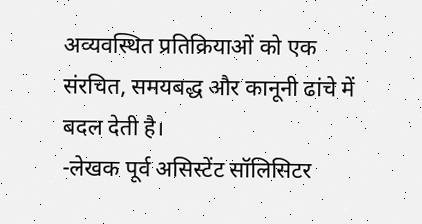अव्यवस्थित प्रतिक्रियाओं को एक संरचित, समयबद्ध और कानूनी ढांचे में बदल देती है।
-लेखक पूर्व असिस्टेंट सॉलिसिटर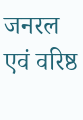जनरल एवं वरिष्ठ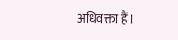अधिवक्ता हैं।